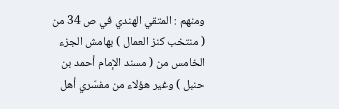ومنهم : المتقي الهندي في ص 34 من ( منتخب كنز العمال ) بهامش الجزء الخامس من ( مسند الإمام أحمد بن حنبل ) وغير هؤلاء من مفسّري أهل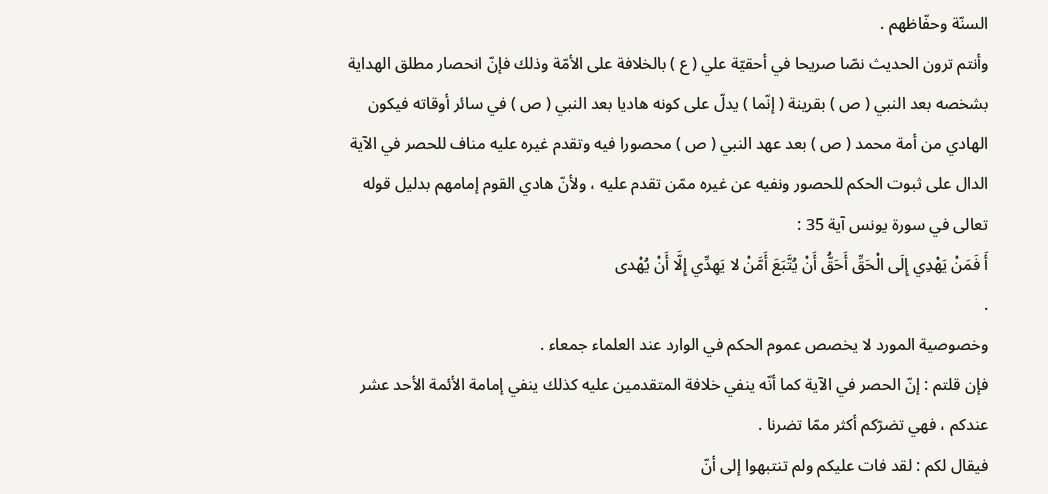السنّة وحفّاظهم .
وأنتم ترون الحديث نصّا صريحا في أحقيّة علي ( ع ) بالخلافة على الأمّة وذلك فإنّ انحصار مطلق الهداية بشخصه بعد النبي ( ص ) بقرينة ( إنّما ) يدلّ على كونه هاديا بعد النبي ( ص ) في سائر أوقاته فيكون الهادي من أمة محمد ( ص ) بعد عهد النبي ( ص ) محصورا فيه وتقدم غيره عليه مناف للحصر في الآية الدال على ثبوت الحكم للحصور ونفيه عن غيره ممّن تقدم عليه ، ولأنّ هادي القوم إمامهم بدليل قوله تعالى في سورة يونس آية 35 :
أَ فَمَنْ يَهْدِي إِلَى الْحَقِّ أَحَقُّ أَنْ يُتَّبَعَ أَمَّنْ لا يَهِدِّي إِلَّا أَنْ يُهْدى
.
وخصوصية المورد لا يخصص عموم الحكم في الوارد عند العلماء جمعاء .
فإن قلتم : إنّ الحصر في الآية كما أنّه ينفي خلافة المتقدمين عليه كذلك ينفي إمامة الأئمة الأحد عشر عندكم ، فهي تضرّكم أكثر ممّا تضرنا .
فيقال لكم : لقد فات عليكم ولم تنتبهوا إلى أنّ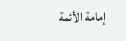إمامة الأئمة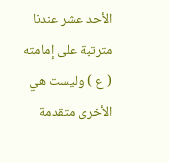الأحد عشر عندنا مترتبة على إمامته ( ع ) وليست هي الأخرى متقدمة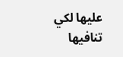عليها لكي تنافيها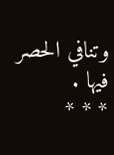وتنافي الحصر فيها .
* * *